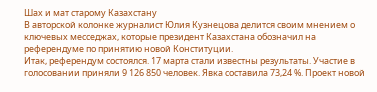Шах и мат старому Казахстану
В авторской колонке журналист Юлия Кузнецова делится своим мнением о ключевых месседжах, которые президент Казахстана обозначил на референдуме по принятию новой Конституции.
Итак, референдум состоялся. 17 марта стали известны результаты. Участие в голосовании приняли 9 126 850 человек. Явка составила 73,24 %. Проект новой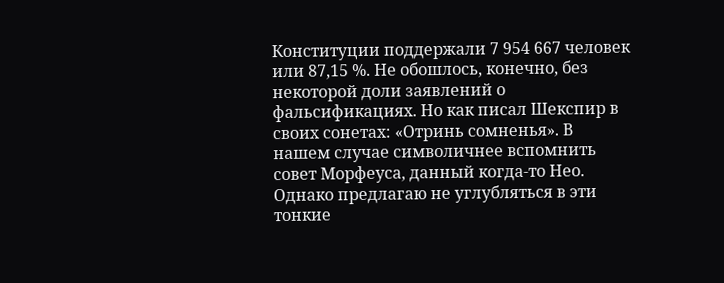Конституции поддержали 7 954 667 человек или 87,15 %. Не обошлось, конечно, без некоторой доли заявлений о фальсификациях. Но как писал Шекспир в своих сонетах: «Отринь сомненья». В нашем случае символичнее вспомнить совет Морфеуса, данный когда-то Нео. Однако предлагаю не углубляться в эти тонкие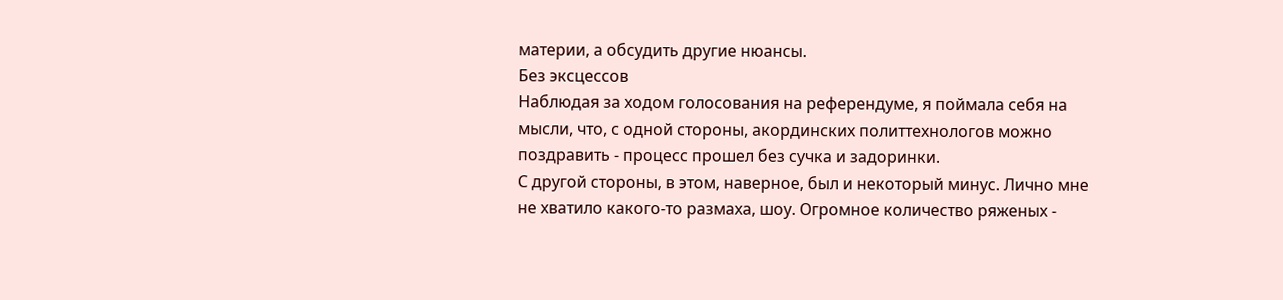материи, а обсудить другие нюансы.
Без эксцессов
Наблюдая за ходом голосования на референдуме, я поймала себя на мысли, что, с одной стороны, акординских политтехнологов можно поздравить - процесс прошел без сучка и задоринки.
С другой стороны, в этом, наверное, был и некоторый минус. Лично мне не хватило какого-то размаха, шоу. Огромное количество ряженых -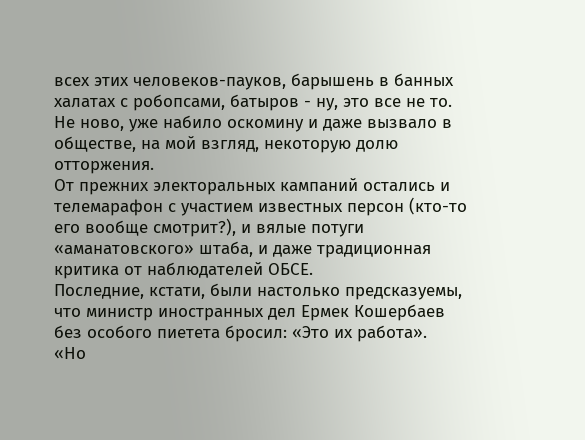всех этих человеков-пауков, барышень в банных халатах с робопсами, батыров - ну, это все не то. Не ново, уже набило оскомину и даже вызвало в обществе, на мой взгляд, некоторую долю отторжения.
От прежних электоральных кампаний остались и телемарафон с участием известных персон (кто-то его вообще смотрит?), и вялые потуги «аманатовского» штаба, и даже традиционная критика от наблюдателей ОБСЕ.
Последние, кстати, были настолько предсказуемы, что министр иностранных дел Ермек Кошербаев без особого пиетета бросил: «Это их работа».
«Но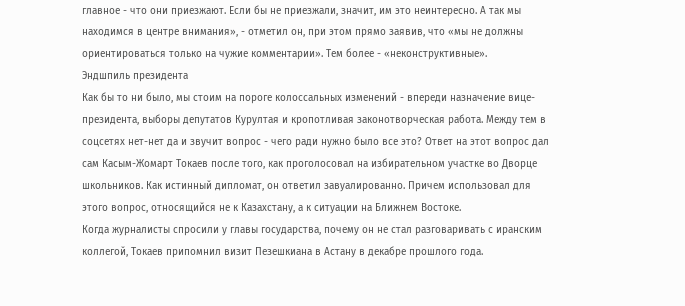главное - что они приезжают. Если бы не приезжали, значит, им это неинтересно. А так мы находимся в центре внимания», - отметил он, при этом прямо заявив, что «мы не должны ориентироваться только на чужие комментарии». Тем более - «неконструктивные».
Эндшпиль президента
Как бы то ни было, мы стоим на пороге колоссальных изменений - впереди назначение вице-президента, выборы депутатов Курултая и кропотливая законотворческая работа. Между тем в соцсетях нет-нет да и звучит вопрос - чего ради нужно было все это? Ответ на этот вопрос дал сам Касым-Жомарт Токаев после того, как проголосовал на избирательном участке во Дворце школьников. Как истинный дипломат, он ответил завуалированно. Причем использовал для этого вопрос, относящийся не к Казахстану, а к ситуации на Ближнем Востоке.
Когда журналисты спросили у главы государства, почему он не стал разговаривать с иранским коллегой, Токаев припомнил визит Пезешкиана в Астану в декабре прошлого года.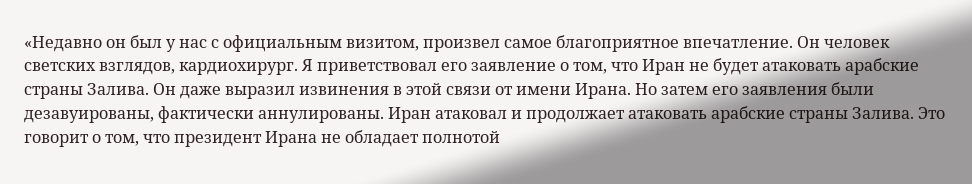«Недавно он был у нас с официальным визитом, произвел самое благоприятное впечатление. Он человек светских взглядов, кардиохирург. Я приветствовал его заявление о том, что Иран не будет атаковать арабские страны Залива. Он даже выразил извинения в этой связи от имени Ирана. Но затем его заявления были дезавуированы, фактически аннулированы. Иран атаковал и продолжает атаковать арабские страны Залива. Это говорит о том, что президент Ирана не обладает полнотой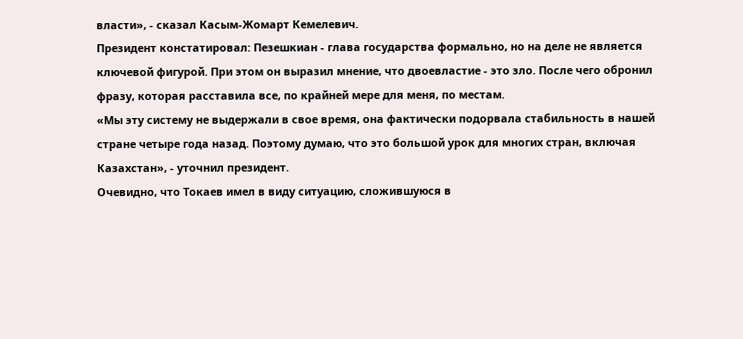власти», - сказал Касым-Жомарт Кемелевич.
Президент констатировал: Пезешкиан - глава государства формально, но на деле не является ключевой фигурой. При этом он выразил мнение, что двоевластие - это зло. После чего обронил фразу, которая расставила все, по крайней мере для меня, по местам.
«Мы эту систему не выдержали в свое время, она фактически подорвала стабильность в нашей стране четыре года назад. Поэтому думаю, что это большой урок для многих стран, включая Казахстан», - уточнил президент.
Очевидно, что Токаев имел в виду ситуацию, сложившуюся в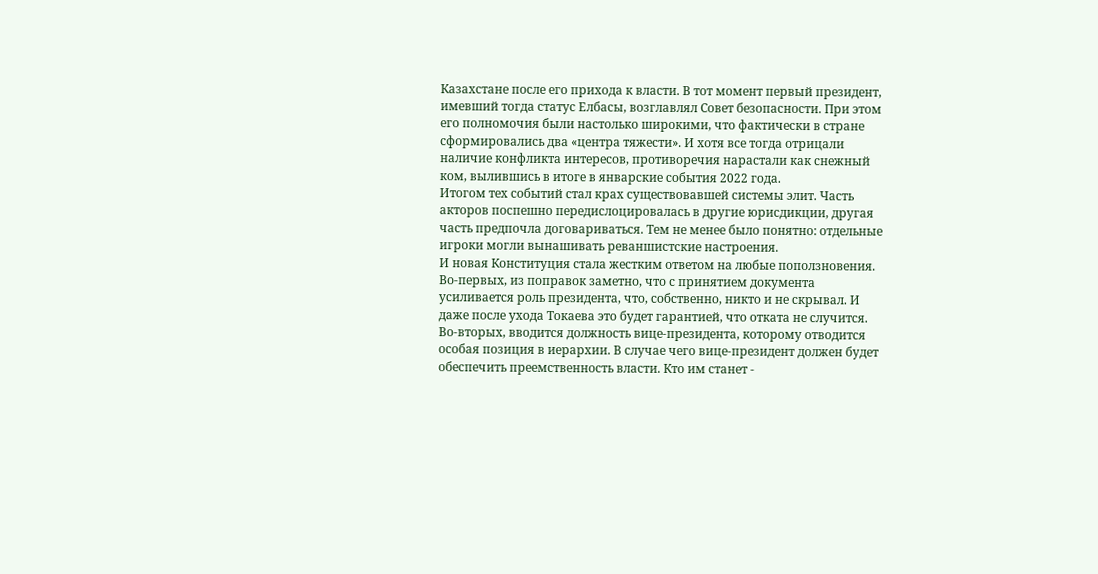Казахстане после его прихода к власти. В тот момент первый президент, имевший тогда статус Елбасы, возглавлял Совет безопасности. При этом его полномочия были настолько широкими, что фактически в стране сформировались два «центра тяжести». И хотя все тогда отрицали наличие конфликта интересов, противоречия нарастали как снежный ком, вылившись в итоге в январские события 2022 года.
Итогом тех событий стал крах существовавшей системы элит. Часть акторов поспешно передислоцировалась в другие юрисдикции, другая часть предпочла договариваться. Тем не менее было понятно: отдельные игроки могли вынашивать реваншистские настроения.
И новая Конституция стала жестким ответом на любые поползновения.
Во-первых, из поправок заметно, что с принятием документа усиливается роль президента, что, собственно, никто и не скрывал. И даже после ухода Токаева это будет гарантией, что отката не случится.
Во-вторых, вводится должность вице-президента, которому отводится особая позиция в иерархии. В случае чего вице-президент должен будет обеспечить преемственность власти. Кто им станет -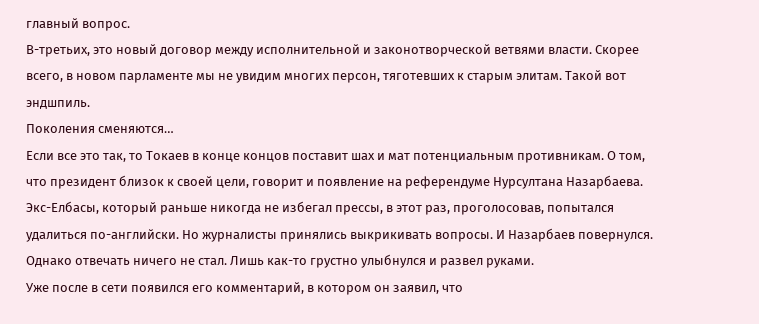главный вопрос.
В-третьих, это новый договор между исполнительной и законотворческой ветвями власти. Скорее всего, в новом парламенте мы не увидим многих персон, тяготевших к старым элитам. Такой вот эндшпиль.
Поколения сменяются…
Если все это так, то Токаев в конце концов поставит шах и мат потенциальным противникам. О том, что президент близок к своей цели, говорит и появление на референдуме Нурсултана Назарбаева. Экс-Елбасы, который раньше никогда не избегал прессы, в этот раз, проголосовав, попытался удалиться по-английски. Но журналисты принялись выкрикивать вопросы. И Назарбаев повернулся. Однако отвечать ничего не стал. Лишь как-то грустно улыбнулся и развел руками.
Уже после в сети появился его комментарий, в котором он заявил, что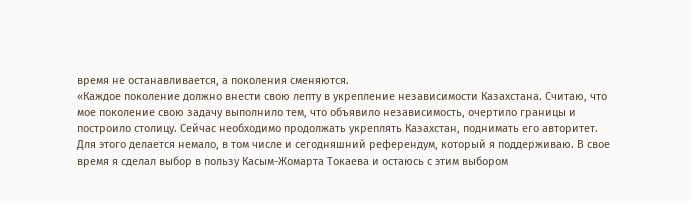время не останавливается, а поколения сменяются.
«Каждое поколение должно внести свою лепту в укрепление независимости Казахстана. Считаю, что мое поколение свою задачу выполнило тем, что объявило независимость, очертило границы и построило столицу. Сейчас необходимо продолжать укреплять Казахстан, поднимать его авторитет. Для этого делается немало, в том числе и сегодняшний референдум, который я поддерживаю. В свое время я сделал выбор в пользу Касым-Жомарта Токаева и остаюсь с этим выбором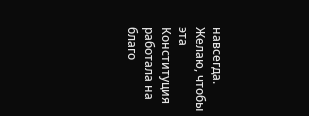навсегда. Желаю, чтобы эта Конституция работала на благо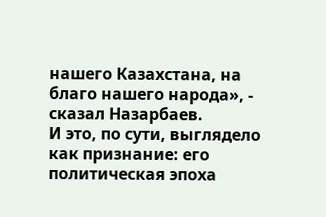нашего Казахстана, на благо нашего народа», - сказал Назарбаев.
И это, по сути, выглядело как признание: его политическая эпоха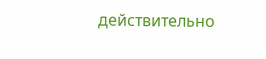действительно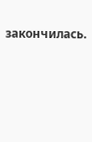закончилась.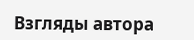Взгляды автора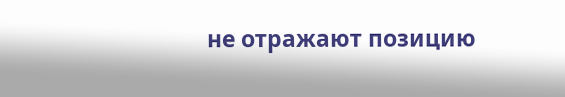не отражают позицию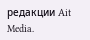редакции Ait Media.